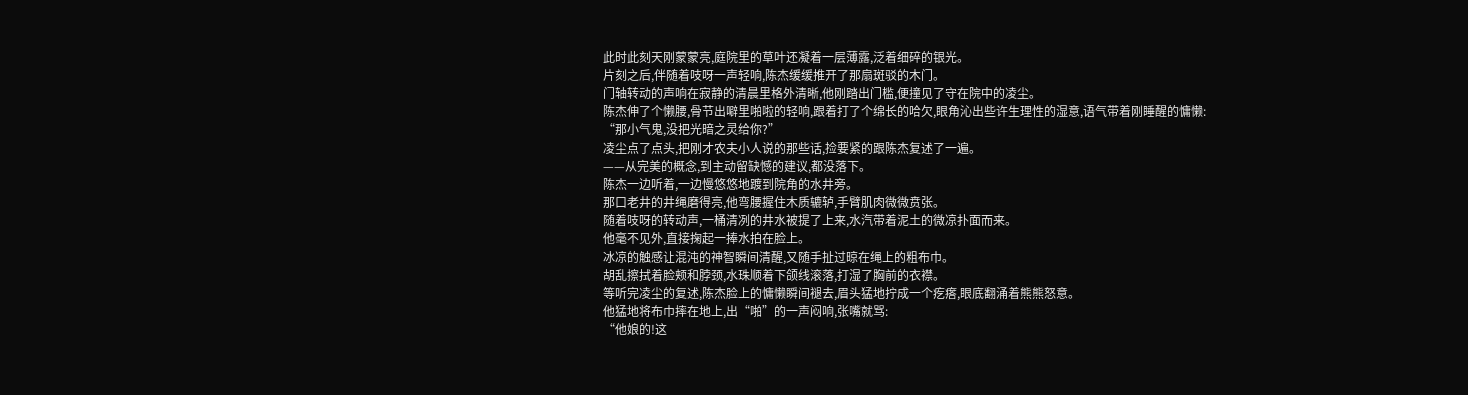此时此刻天刚蒙蒙亮,庭院里的草叶还凝着一层薄露,泛着细碎的银光。
片刻之后,伴随着吱呀一声轻响,陈杰缓缓推开了那扇斑驳的木门。
门轴转动的声响在寂静的清晨里格外清晰,他刚踏出门槛,便撞见了守在院中的凌尘。
陈杰伸了个懒腰,骨节出噼里啪啦的轻响,跟着打了个绵长的哈欠,眼角沁出些许生理性的湿意,语气带着刚睡醒的慵懒:
“那小气鬼,没把光暗之灵给你?”
凌尘点了点头,把刚才农夫小人说的那些话,捡要紧的跟陈杰复述了一遍。
——从完美的概念,到主动留缺憾的建议,都没落下。
陈杰一边听着,一边慢悠悠地踱到院角的水井旁。
那口老井的井绳磨得亮,他弯腰握住木质辘轳,手臂肌肉微微贲张。
随着吱呀的转动声,一桶清冽的井水被提了上来,水汽带着泥土的微凉扑面而来。
他毫不见外,直接掬起一捧水拍在脸上。
冰凉的触感让混沌的神智瞬间清醒,又随手扯过晾在绳上的粗布巾。
胡乱擦拭着脸颊和脖颈,水珠顺着下颌线滚落,打湿了胸前的衣襟。
等听完凌尘的复述,陈杰脸上的慵懒瞬间褪去,眉头猛地拧成一个疙瘩,眼底翻涌着熊熊怒意。
他猛地将布巾摔在地上,出“啪”的一声闷响,张嘴就骂:
“他娘的!这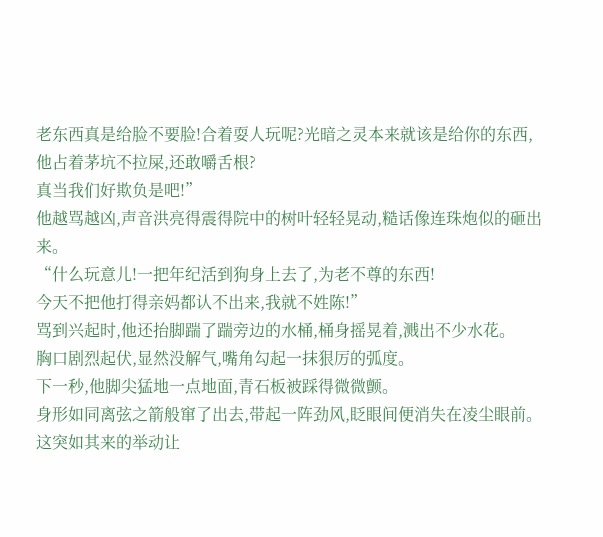老东西真是给脸不要脸!合着耍人玩呢?光暗之灵本来就该是给你的东西,他占着茅坑不拉屎,还敢嚼舌根?
真当我们好欺负是吧!”
他越骂越凶,声音洪亮得震得院中的树叶轻轻晃动,糙话像连珠炮似的砸出来。
“什么玩意儿!一把年纪活到狗身上去了,为老不尊的东西!
今天不把他打得亲妈都认不出来,我就不姓陈!”
骂到兴起时,他还抬脚踹了踹旁边的水桶,桶身摇晃着,溅出不少水花。
胸口剧烈起伏,显然没解气,嘴角勾起一抹狠厉的弧度。
下一秒,他脚尖猛地一点地面,青石板被踩得微微颤。
身形如同离弦之箭般窜了出去,带起一阵劲风,眨眼间便消失在凌尘眼前。
这突如其来的举动让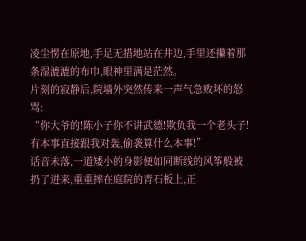凌尘愣在原地,手足无措地站在井边,手里还攥着那条湿漉漉的布巾,眼神里满是茫然。
片刻的寂静后,院墙外突然传来一声气急败坏的怒骂:
“你大爷的!陈小子你不讲武德!欺负我一个老头子!
有本事直接跟我对轰,偷袭算什么本事!”
话音未落,一道矮小的身影便如同断线的风筝般被扔了进来,重重摔在庭院的青石板上,正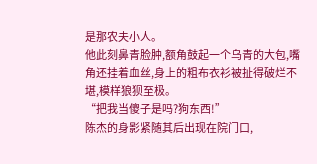是那农夫小人。
他此刻鼻青脸肿,额角鼓起一个乌青的大包,嘴角还挂着血丝,身上的粗布衣衫被扯得破烂不堪,模样狼狈至极。
“把我当傻子是吗?狗东西!”
陈杰的身影紧随其后出现在院门口,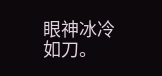眼神冰冷如刀。